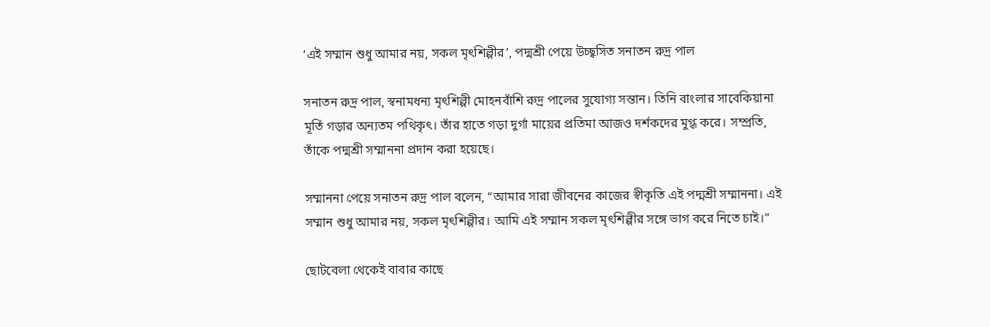‘এই সম্মান শুধু আমার নয়, সকল মৃৎশিল্পীর’, পদ্মশ্রী পেয়ে উচ্ছ্বসিত সনাতন রুদ্র পাল

সনাতন রুদ্র পাল, স্বনামধন্য মৃৎশিল্পী মোহনবাঁশি রুদ্র পালের সুযোগ্য সন্তান। তিনি বাংলার সাবেকিয়ানা মূর্তি গড়ার অন্যতম পথিকৃৎ। তাঁর হাতে গড়া দুর্গা মায়ের প্রতিমা আজও দর্শকদের মুগ্ধ করে। সম্প্রতি, তাঁকে পদ্মশ্রী সম্মাননা প্রদান করা হয়েছে।

সম্মাননা পেয়ে সনাতন রুদ্র পাল বলেন, “আমার সারা জীবনের কাজের স্বীকৃতি এই পদ্মশ্রী সম্মাননা। এই সম্মান শুধু আমার নয়, সকল মৃৎশিল্পীর। আমি এই সম্মান সকল মৃৎশিল্পীর সঙ্গে ভাগ করে নিতে চাই।”

ছোটবেলা থেকেই বাবার কাছে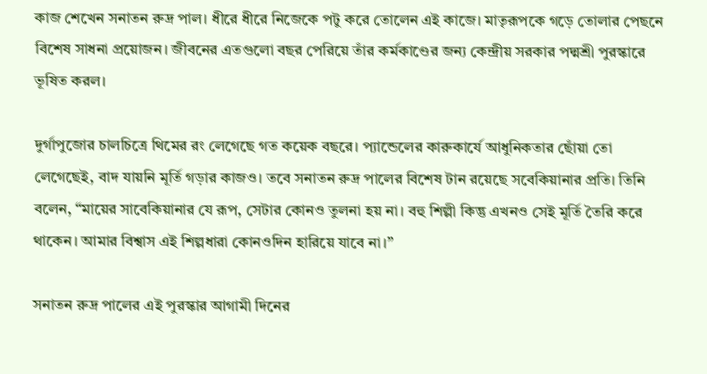কাজ শেখেন সনাতন রুদ্র পাল। ধীরে ধীরে নিজেকে পটু করে তোলেন এই কাজে। মাতৃরূপকে গড়ে তোলার পেছনে বিশেষ সাধনা প্রয়োজন। জীবনের এতগুলো বছর পেরিয়ে তাঁর কর্মকাণ্ডের জন্য কেন্দ্রীয় সরকার পদ্মশ্রী পুরস্কারে ভূষিত করল।

দুর্গাপুজোর চালচিত্রে থিমের রং লেগেছে গত কয়েক বছরে। প্যান্ডেলের কারুকার্যে আধুনিকতার ছোঁয়া তো লেগেছেই, বাদ যায়নি মূর্তি গড়ার কাজও। তবে সনাতন রুদ্র পালের বিশেষ টান রয়েছে সবেকিয়ানার প্রতি। তিনি বলেন, “মায়ের সাবেকিয়ানার যে রূপ, সেটার কোনও তুলনা হয় না। বহু শিল্পী কিন্তু এখনও সেই মূর্তি তৈরি করে থাকেন। আমার বিশ্বাস এই শিল্পধারা কোনওদিন হারিয়ে যাবে না।”

সনাতন রুদ্র পালের এই পুরস্কার আগামী দিনের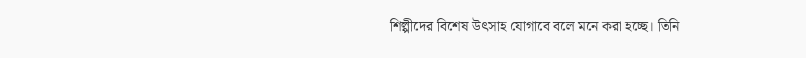শিল্পীদের বিশেষ উৎসাহ যোগাবে বলে মনে করা হচ্ছে। তিনি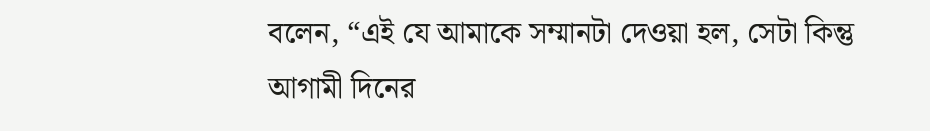বলেন, “এই যে আমাকে সম্মানটা দেওয়া হল, সেটা কিন্তু আগামী দিনের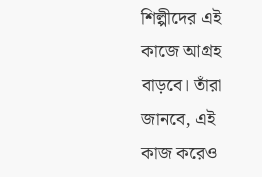শিল্পীদের এই কাজে আগ্রহ বাড়বে। তাঁরা জানবে, এই কাজ করেও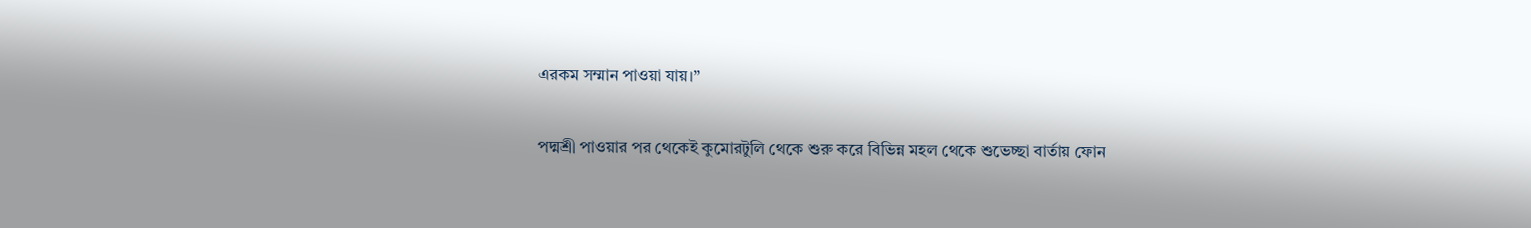এরকম সম্মান পাওয়া যায়।”

পদ্মশ্রী পাওয়ার পর থেকেই কুমোরটুলি থেকে শুরু করে বিভিন্ন মহল থেকে শুভেচ্ছা বার্তায় ফোন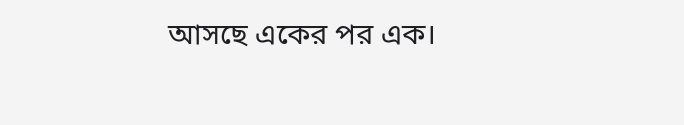আসছে একের পর এক।